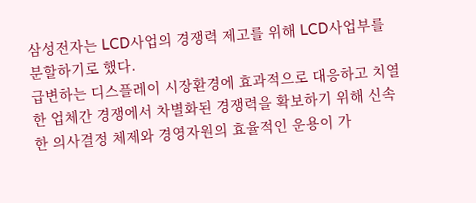삼성전자는 LCD사업의 경쟁력 제고를 위해 LCD사업부를 분할하기로 했다.
급변하는 디스플레이 시장환경에 효과적으로 대응하고 치열한 업체간 경쟁에서 차별화된 경쟁력을 확보하기 위해 신속한 의사결정 체제와 경영자원의 효율적인 운용이 가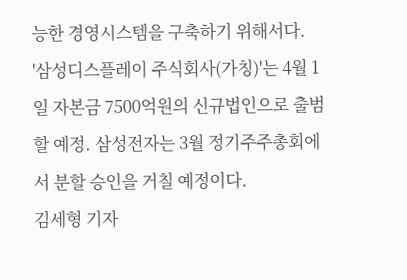능한 경영시스템을 구축하기 위해서다.
'삼성디스플레이 주식회사(가칭)'는 4월 1일 자본금 7500억원의 신규법인으로 출범할 예정. 삼성전자는 3월 정기주주총회에서 분할 승인을 거칠 예정이다.
김세형 기자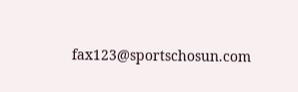fax123@sportschosun.com